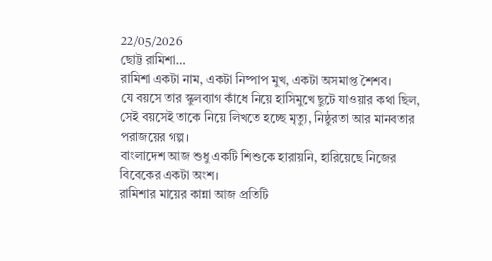22/05/2026
ছোট্ট রামিশা…
রামিশা একটা নাম, একটা নিষ্পাপ মুখ, একটা অসমাপ্ত শৈশব।
যে বয়সে তার স্কুলব্যাগ কাঁধে নিয়ে হাসিমুখে ছুটে যাওয়ার কথা ছিল, সেই বয়সেই তাকে নিয়ে লিখতে হচ্ছে মৃত্যু, নিষ্ঠুরতা আর মানবতার পরাজয়ের গল্প।
বাংলাদেশ আজ শুধু একটি শিশুকে হারায়নি, হারিয়েছে নিজের বিবেকের একটা অংশ।
রামিশার মায়ের কান্না আজ প্রতিটি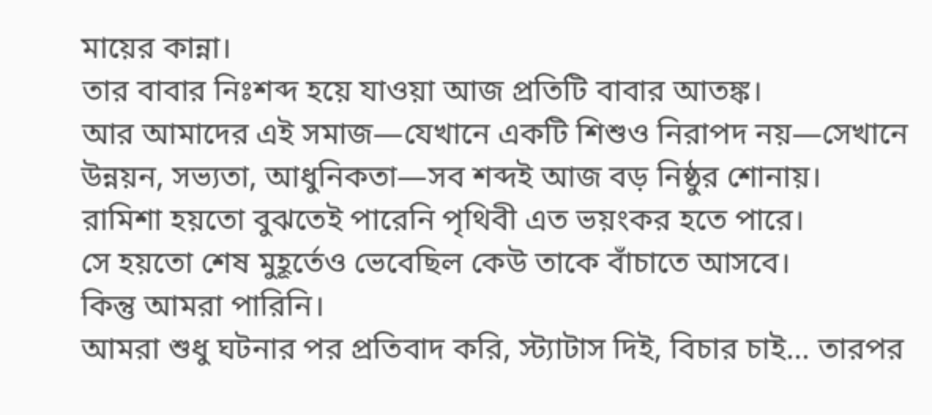মায়ের কান্না।
তার বাবার নিঃশব্দ হয়ে যাওয়া আজ প্রতিটি বাবার আতঙ্ক।
আর আমাদের এই সমাজ—যেখানে একটি শিশুও নিরাপদ নয়—সেখানে উন্নয়ন, সভ্যতা, আধুনিকতা—সব শব্দই আজ বড় নিষ্ঠুর শোনায়।
রামিশা হয়তো বুঝতেই পারেনি পৃথিবী এত ভয়ংকর হতে পারে।
সে হয়তো শেষ মুহূর্তেও ভেবেছিল কেউ তাকে বাঁচাতে আসবে।
কিন্তু আমরা পারিনি।
আমরা শুধু ঘটনার পর প্রতিবাদ করি, স্ট্যাটাস দিই, বিচার চাই… তারপর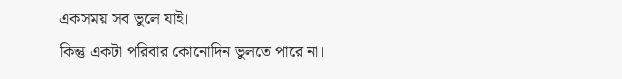একসময় সব ভুলে যাই।
কিন্তু একটা পরিবার কোনোদিন ভুলতে পারে না।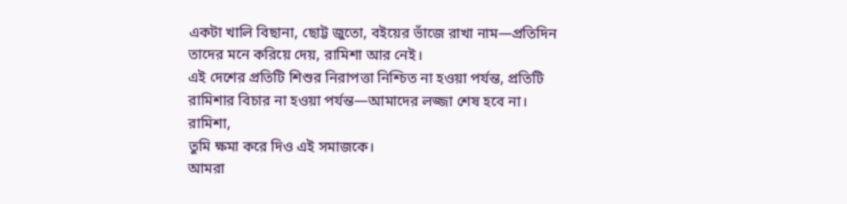একটা খালি বিছানা, ছোট্ট জুতো, বইয়ের ভাঁজে রাখা নাম—প্রতিদিন তাদের মনে করিয়ে দেয়, রামিশা আর নেই।
এই দেশের প্রতিটি শিশুর নিরাপত্তা নিশ্চিত না হওয়া পর্যন্ত, প্রতিটি রামিশার বিচার না হওয়া পর্যন্ত—আমাদের লজ্জা শেষ হবে না।
রামিশা,
তুমি ক্ষমা করে দিও এই সমাজকে।
আমরা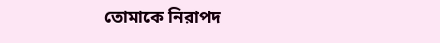তোমাকে নিরাপদ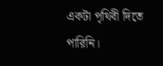একটা পৃথিবী দিতে পারিনি।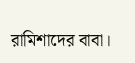রামিশাদের বাবা।